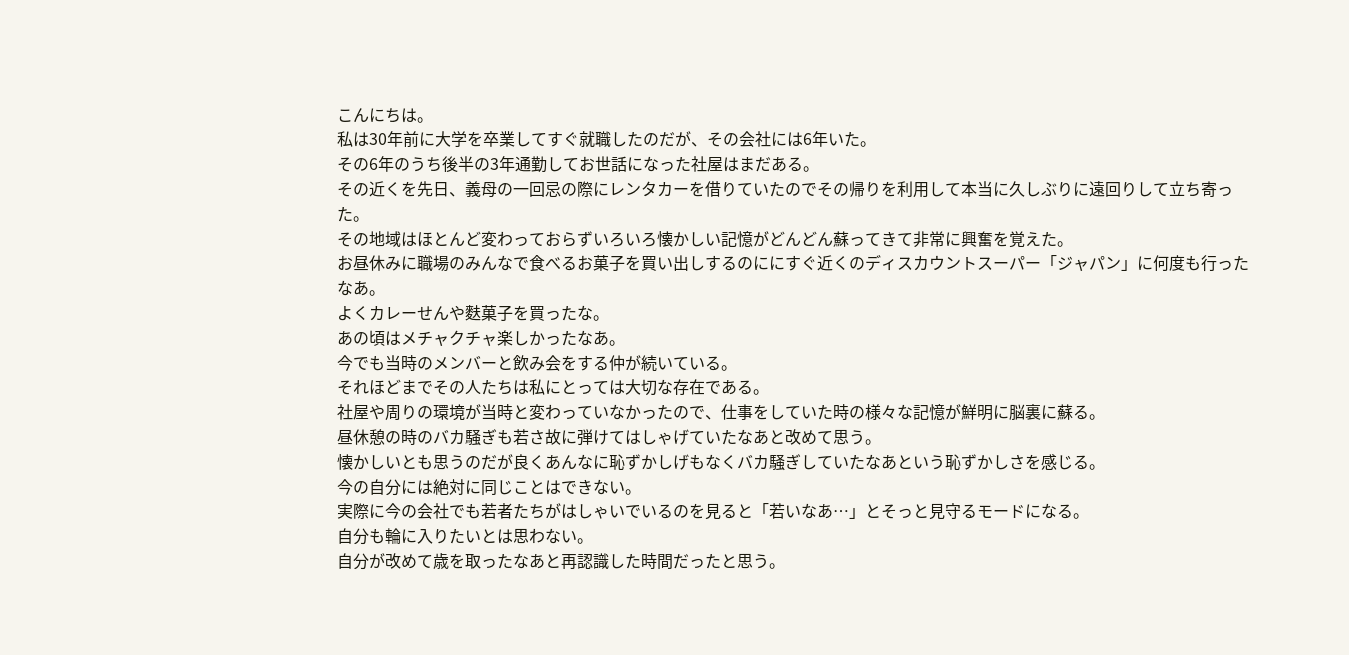こんにちは。
私は30年前に大学を卒業してすぐ就職したのだが、その会社には6年いた。
その6年のうち後半の3年通勤してお世話になった社屋はまだある。
その近くを先日、義母の一回忌の際にレンタカーを借りていたのでその帰りを利用して本当に久しぶりに遠回りして立ち寄った。
その地域はほとんど変わっておらずいろいろ懐かしい記憶がどんどん蘇ってきて非常に興奮を覚えた。
お昼休みに職場のみんなで食べるお菓子を買い出しするのににすぐ近くのディスカウントスーパー「ジャパン」に何度も行ったなあ。
よくカレーせんや麩菓子を買ったな。
あの頃はメチャクチャ楽しかったなあ。
今でも当時のメンバーと飲み会をする仲が続いている。
それほどまでその人たちは私にとっては大切な存在である。
社屋や周りの環境が当時と変わっていなかったので、仕事をしていた時の様々な記憶が鮮明に脳裏に蘇る。
昼休憩の時のバカ騒ぎも若さ故に弾けてはしゃげていたなあと改めて思う。
懐かしいとも思うのだが良くあんなに恥ずかしげもなくバカ騒ぎしていたなあという恥ずかしさを感じる。
今の自分には絶対に同じことはできない。
実際に今の会社でも若者たちがはしゃいでいるのを見ると「若いなあ…」とそっと見守るモードになる。
自分も輪に入りたいとは思わない。
自分が改めて歳を取ったなあと再認識した時間だったと思う。